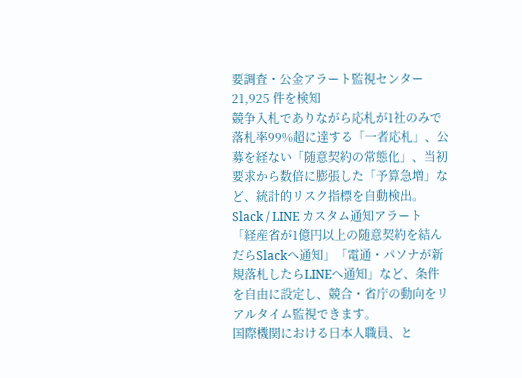要調査・公金アラート監視センター21,925 件を検知
競争入札でありながら応札が1社のみで落札率99%超に達する「一者応札」、公募を経ない「随意契約の常態化」、当初要求から数倍に膨張した「予算急増」など、統計的リスク指標を自動検出。
Slack / LINE カスタム通知アラート
「経産省が1億円以上の随意契約を結んだらSlackへ通知」「電通・パソナが新規落札したらLINEへ通知」など、条件を自由に設定し、競合・省庁の動向をリアルタイム監視できます。
国際機関における日本人職員、と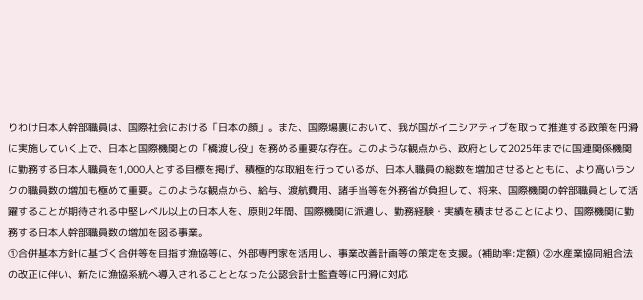りわけ日本人幹部職員は、国際社会における「日本の顔」。また、国際場裏において、我が国がイニシアティブを取って推進する政策を円滑に実施していく上で、日本と国際機関との「橋渡し役」を務める重要な存在。このような観点から、政府として2025年までに国連関係機関に勤務する日本人職員を1,000人とする目標を掲げ、積極的な取組を行っているが、日本人職員の総数を増加させるとともに、より高いランクの職員数の増加も極めて重要。このような観点から、給与、渡航費用、諸手当等を外務省が負担して、将来、国際機関の幹部職員として活躍することが期待される中堅レベル以上の日本人を、原則2年間、国際機関に派遣し、勤務経験・実績を積ませることにより、国際機関に勤務する日本人幹部職員数の増加を図る事業。
①合併基本方針に基づく合併等を目指す漁協等に、外部専門家を活用し、事業改善計画等の策定を支援。(補助率:定額) ②水産業協同組合法の改正に伴い、新たに漁協系統へ導入されることとなった公認会計士監査等に円滑に対応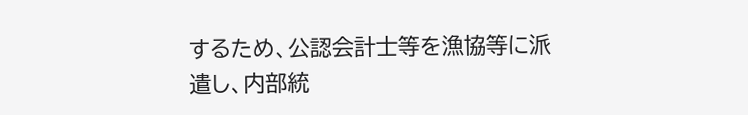するため、公認会計士等を漁協等に派遣し、内部統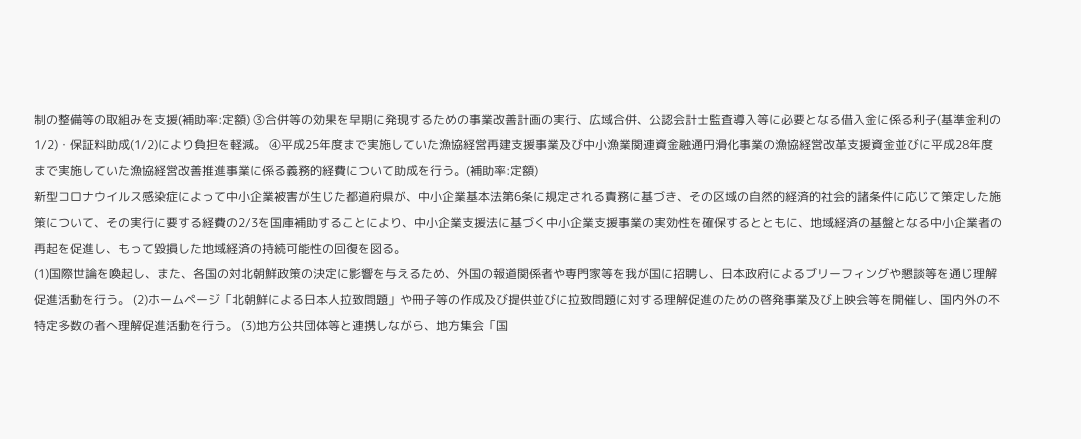制の整備等の取組みを支援(補助率:定額) ③合併等の効果を早期に発現するための事業改善計画の実行、広域合併、公認会計士監査導入等に必要となる借入金に係る利子(基準金利の1/2)・保証料助成(1/2)により負担を軽減。 ④平成25年度まで実施していた漁協経営再建支援事業及び中小漁業関連資金融通円滑化事業の漁協経営改革支援資金並びに平成28年度まで実施していた漁協経営改善推進事業に係る義務的経費について助成を行う。(補助率:定額)
新型コロナウイルス感染症によって中小企業被害が生じた都道府県が、中小企業基本法第6条に規定される責務に基づき、その区域の自然的経済的社会的諸条件に応じて策定した施策について、その実行に要する経費の2/3を国庫補助することにより、中小企業支援法に基づく中小企業支援事業の実効性を確保するとともに、地域経済の基盤となる中小企業者の再起を促進し、もって毀損した地域経済の持続可能性の回復を図る。
(1)国際世論を喚起し、また、各国の対北朝鮮政策の決定に影響を与えるため、外国の報道関係者や専門家等を我が国に招聘し、日本政府によるブリーフィングや懇談等を通じ理解促進活動を行う。 (2)ホームページ「北朝鮮による日本人拉致問題」や冊子等の作成及び提供並びに拉致問題に対する理解促進のための啓発事業及び上映会等を開催し、国内外の不特定多数の者へ理解促進活動を行う。 (3)地方公共団体等と連携しながら、地方集会「国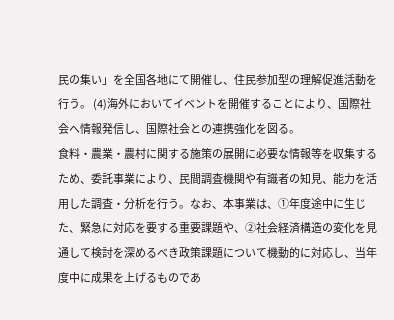民の集い」を全国各地にて開催し、住民参加型の理解促進活動を行う。 (4)海外においてイベントを開催することにより、国際社会へ情報発信し、国際社会との連携強化を図る。
食料・農業・農村に関する施策の展開に必要な情報等を収集するため、委託事業により、民間調査機関や有識者の知見、能力を活用した調査・分析を行う。なお、本事業は、①年度途中に生じた、緊急に対応を要する重要課題や、②社会経済構造の変化を見通して検討を深めるべき政策課題について機動的に対応し、当年度中に成果を上げるものであ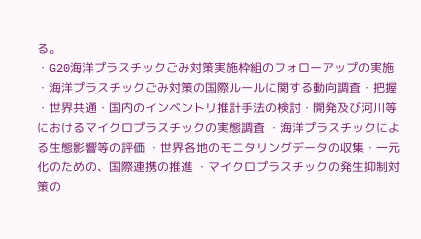る。
・G20海洋プラスチックごみ対策実施枠組のフォローアップの実施 ・海洋プラスチックごみ対策の国際ルールに関する動向調査・把握 ・世界共通・国内のインベントリ推計手法の検討・開発及び河川等におけるマイクロプラスチックの実態調査 ・海洋プラスチックによる生態影響等の評価 ・世界各地のモニタリングデータの収集・一元化のための、国際連携の推進 ・マイクロプラスチックの発生抑制対策の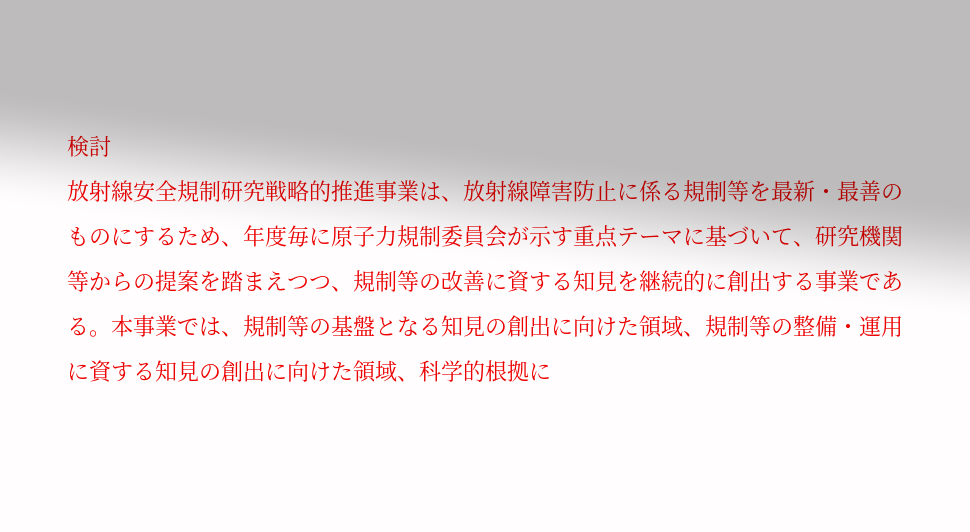検討
放射線安全規制研究戦略的推進事業は、放射線障害防止に係る規制等を最新・最善のものにするため、年度毎に原子力規制委員会が示す重点テーマに基づいて、研究機関等からの提案を踏まえつつ、規制等の改善に資する知見を継続的に創出する事業である。本事業では、規制等の基盤となる知見の創出に向けた領域、規制等の整備・運用に資する知見の創出に向けた領域、科学的根拠に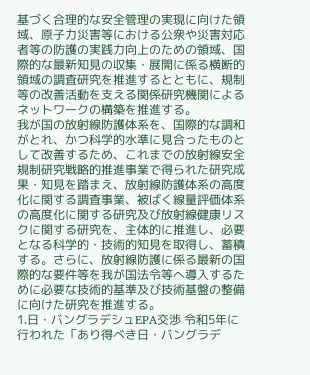基づく合理的な安全管理の実現に向けた領域、原子力災害等における公衆や災害対応者等の防護の実践力向上のための領域、国際的な最新知見の収集・展開に係る横断的領域の調査研究を推進するとともに、規制等の改善活動を支える関係研究機関によるネットワークの構築を推進する。
我が国の放射線防護体系を、国際的な調和がとれ、かつ科学的水準に見合ったものとして改善するため、これまでの放射線安全規制研究戦略的推進事業で得られた研究成果・知見を踏まえ、放射線防護体系の高度化に関する調査事業、被ばく線量評価体系の高度化に関する研究及び放射線健康リスクに関する研究を、主体的に推進し、必要となる科学的・技術的知見を取得し、蓄積する。さらに、放射線防護に係る最新の国際的な要件等を我が国法令等へ導入するために必要な技術的基準及び技術基盤の整備に向けた研究を推進する。
1.日・バングラデシュEPA交渉 令和5年に行われた「あり得べき日・バングラデ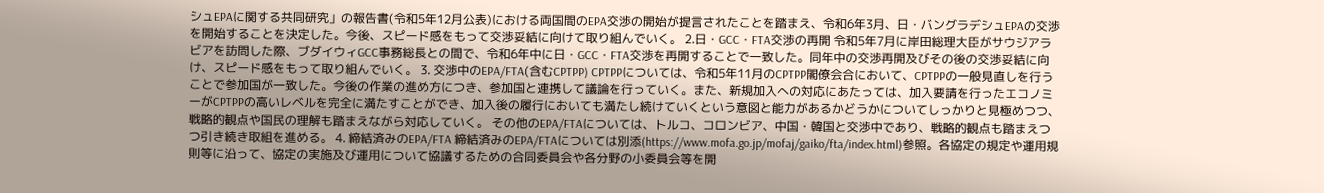シュEPAに関する共同研究」の報告書(令和5年12月公表)における両国間のEPA交渉の開始が提言されたことを踏まえ、令和6年3月、日・バングラデシュEPAの交渉を開始することを決定した。今後、スピード感をもって交渉妥結に向けて取り組んでいく。 2.日・GCC・FTA交渉の再開 令和5年7月に岸田総理大臣がサウジアラビアを訪問した際、ブダイウィGCC事務総長との間で、令和6年中に日・GCC・FTA交渉を再開することで一致した。同年中の交渉再開及びその後の交渉妥結に向け、スピード感をもって取り組んでいく。 3. 交渉中のEPA/FTA(含むCPTPP) CPTPPについては、令和5年11月のCPTPP閣僚会合において、CPTPPの一般見直しを行うことで参加国が一致した。今後の作業の進め方につき、参加国と連携して議論を行っていく。また、新規加入への対応にあたっては、加入要請を行ったエコノミーがCPTPPの高いレベルを完全に満たすことができ、加入後の履行においても満たし続けていくという意図と能力があるかどうかについてしっかりと見極めつつ、戦略的観点や国民の理解も踏まえながら対応していく。 その他のEPA/FTAについては、トルコ、コロンビア、中国・韓国と交渉中であり、戦略的観点も踏まえつつ引き続き取組を進める。 4. 締結済みのEPA/FTA 締結済みのEPA/FTAについては別添(https://www.mofa.go.jp/mofaj/gaiko/fta/index.html)参照。各協定の規定や運用規則等に沿って、協定の実施及び運用について協議するための合同委員会や各分野の小委員会等を開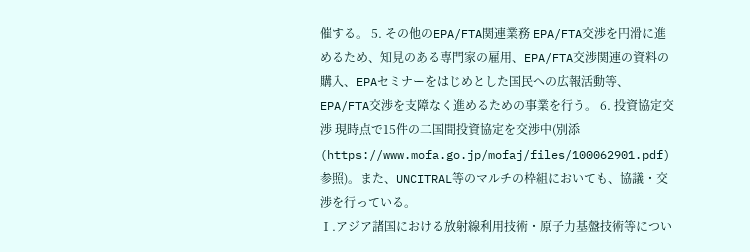催する。 5. その他のEPA/FTA関連業務 EPA/FTA交渉を円滑に進めるため、知見のある専門家の雇用、EPA/FTA交渉関連の資料の購入、EPAセミナーをはじめとした国民への広報活動等、EPA/FTA交渉を支障なく進めるための事業を行う。 6. 投資協定交渉 現時点で15件の二国間投資協定を交渉中(別添(https://www.mofa.go.jp/mofaj/files/100062901.pdf)参照)。また、UNCITRAL等のマルチの枠組においても、協議・交渉を行っている。
Ⅰ.アジア諸国における放射線利用技術・原子力基盤技術等につい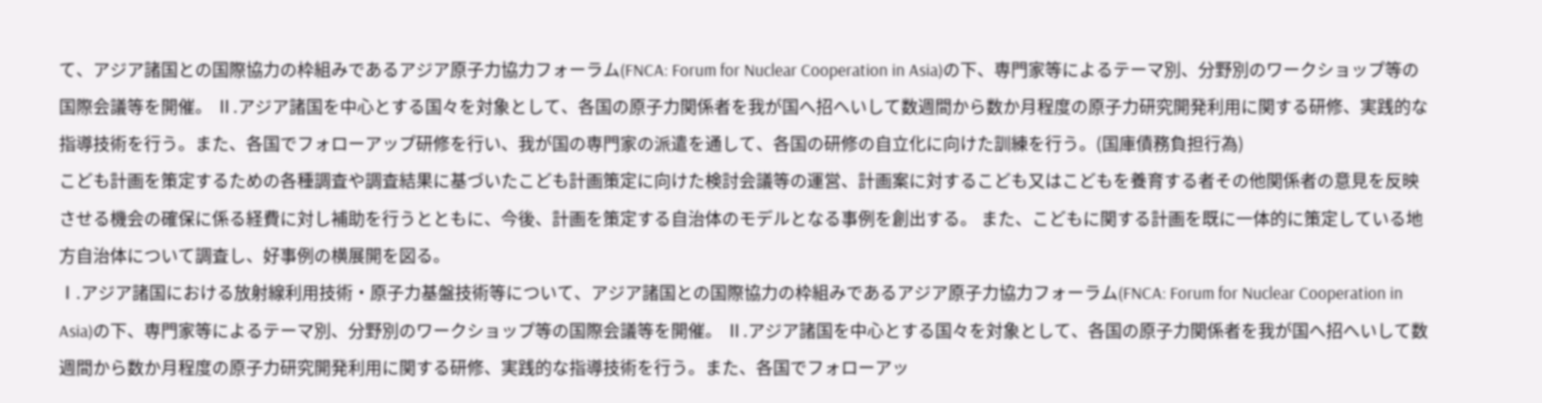て、アジア諸国との国際協力の枠組みであるアジア原子力協力フォーラム(FNCA: Forum for Nuclear Cooperation in Asia)の下、専門家等によるテーマ別、分野別のワークショップ等の国際会議等を開催。 Ⅱ.アジア諸国を中心とする国々を対象として、各国の原子力関係者を我が国へ招へいして数週間から数か月程度の原子力研究開発利用に関する研修、実践的な指導技術を行う。また、各国でフォローアップ研修を行い、我が国の専門家の派遣を通して、各国の研修の自立化に向けた訓練を行う。(国庫債務負担行為)
こども計画を策定するための各種調査や調査結果に基づいたこども計画策定に向けた検討会議等の運営、計画案に対するこども又はこどもを養育する者その他関係者の意見を反映させる機会の確保に係る経費に対し補助を行うとともに、今後、計画を策定する自治体のモデルとなる事例を創出する。 また、こどもに関する計画を既に一体的に策定している地方自治体について調査し、好事例の横展開を図る。
Ⅰ.アジア諸国における放射線利用技術・原子力基盤技術等について、アジア諸国との国際協力の枠組みであるアジア原子力協力フォーラム(FNCA: Forum for Nuclear Cooperation in Asia)の下、専門家等によるテーマ別、分野別のワークショップ等の国際会議等を開催。 Ⅱ.アジア諸国を中心とする国々を対象として、各国の原子力関係者を我が国へ招へいして数週間から数か月程度の原子力研究開発利用に関する研修、実践的な指導技術を行う。また、各国でフォローアッ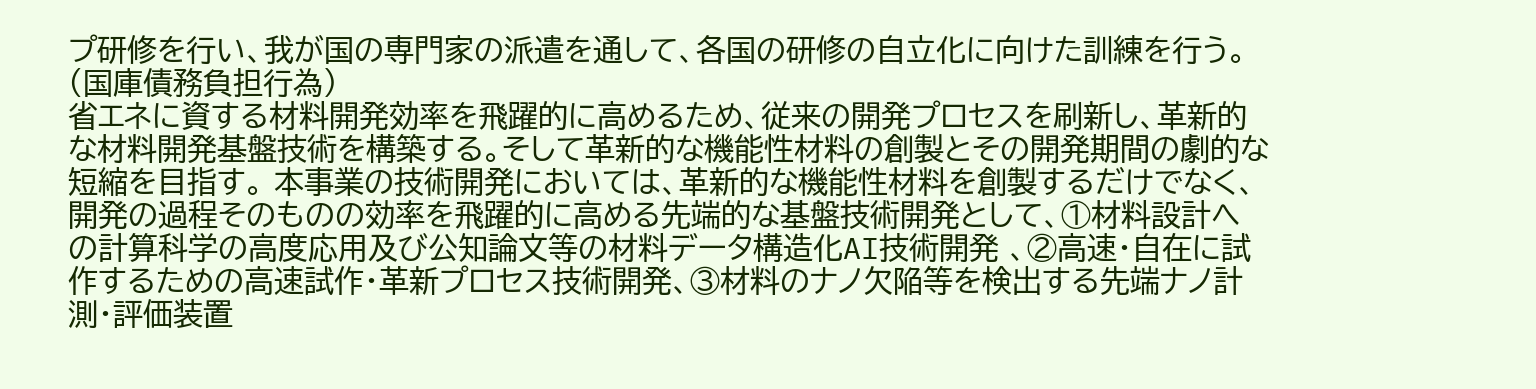プ研修を行い、我が国の専門家の派遣を通して、各国の研修の自立化に向けた訓練を行う。(国庫債務負担行為)
省エネに資する材料開発効率を飛躍的に高めるため、従来の開発プロセスを刷新し、革新的な材料開発基盤技術を構築する。そして革新的な機能性材料の創製とその開発期間の劇的な短縮を目指す。 本事業の技術開発においては、革新的な機能性材料を創製するだけでなく、開発の過程そのものの効率を飛躍的に高める先端的な基盤技術開発として、①材料設計への計算科学の高度応用及び公知論文等の材料データ構造化AI技術開発 、②高速・自在に試作するための高速試作・革新プロセス技術開発、③材料のナノ欠陥等を検出する先端ナノ計測・評価装置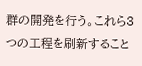群の開発を行う。これら3つの工程を刷新すること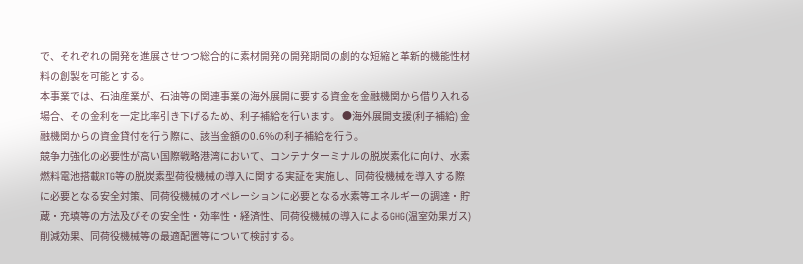で、それぞれの開発を進展させつつ総合的に素材開発の開発期間の劇的な短縮と革新的機能性材料の創製を可能とする。
本事業では、石油産業が、石油等の関連事業の海外展開に要する資金を金融機関から借り入れる場合、その金利を一定比率引き下げるため、利子補給を行います。 ●海外展開支援(利子補給) 金融機関からの資金貸付を行う際に、該当金額の0.6%の利子補給を行う。
競争力強化の必要性が高い国際戦略港湾において、コンテナターミナルの脱炭素化に向け、水素燃料電池搭載RTG等の脱炭素型荷役機械の導入に関する実証を実施し、同荷役機械を導入する際に必要となる安全対策、同荷役機械のオペレーションに必要となる水素等エネルギーの調達・貯蔵・充填等の方法及びその安全性・効率性・経済性、同荷役機械の導入によるGHG(温室効果ガス)削減効果、同荷役機械等の最適配置等について検討する。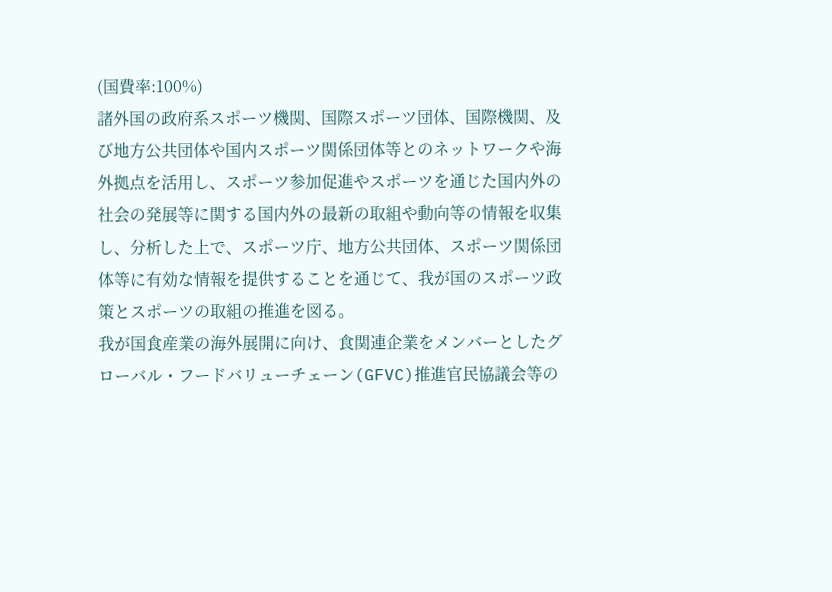(国費率:100%)
諸外国の政府系スポーツ機関、国際スポーツ団体、国際機関、及び地方公共団体や国内スポーツ関係団体等とのネットワークや海外拠点を活用し、スポーツ参加促進やスポーツを通じた国内外の社会の発展等に関する国内外の最新の取組や動向等の情報を収集し、分析した上で、スポーツ庁、地方公共団体、スポーツ関係団体等に有効な情報を提供することを通じて、我が国のスポーツ政策とスポーツの取組の推進を図る。
我が国食産業の海外展開に向け、食関連企業をメンバーとしたグローバル・フードバリューチェーン(GFVC)推進官民協議会等の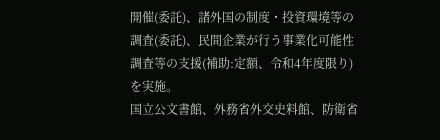開催(委託)、諸外国の制度・投資環境等の調査(委託)、民間企業が行う事業化可能性調査等の支援(補助:定額、令和4年度限り)を実施。
国立公文書館、外務省外交史料館、防衛省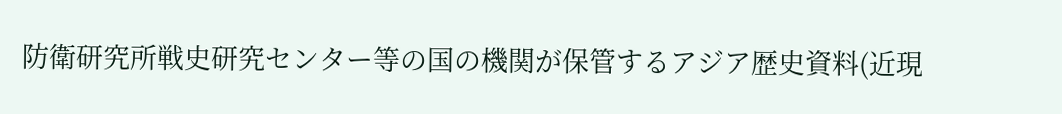防衛研究所戦史研究センター等の国の機関が保管するアジア歴史資料(近現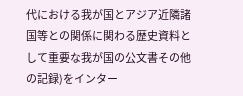代における我が国とアジア近隣諸国等との関係に関わる歴史資料として重要な我が国の公文書その他の記録)をインター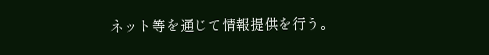ネット等を通じて情報提供を行う。